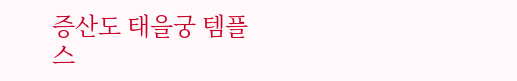증산도 태을궁 템플스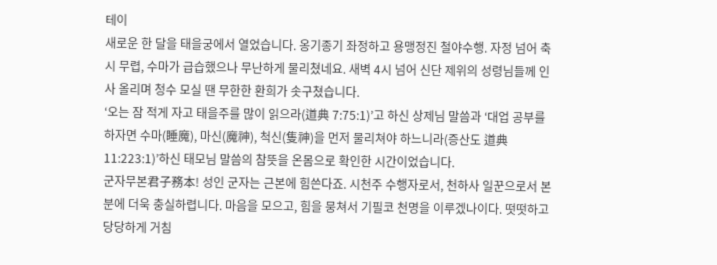테이
새로운 한 달을 태을궁에서 열었습니다. 옹기종기 좌정하고 용맹정진 철야수행. 자정 넘어 축시 무렵, 수마가 급습했으나 무난하게 물리쳤네요. 새벽 4시 넘어 신단 제위의 성령님들께 인사 올리며 청수 모실 땐 무한한 환희가 솟구쳤습니다.
‘오는 잠 적게 자고 태을주를 많이 읽으라(道典 7:75:1)’고 하신 상제님 말씀과 ‘대업 공부를 하자면 수마(睡魔), 마신(魔神), 척신(隻神)을 먼저 물리쳐야 하느니라(증산도 道典 11:223:1)’하신 태모님 말씀의 참뜻을 온몸으로 확인한 시간이었습니다.
군자무본君子務本! 성인 군자는 근본에 힘쓴다죠. 시천주 수행자로서, 천하사 일꾼으로서 본분에 더욱 충실하렵니다. 마음을 모으고, 힘을 뭉쳐서 기필코 천명을 이루겠나이다. 떳떳하고 당당하게 거침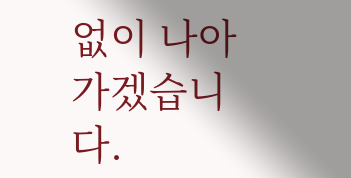없이 나아가겠습니다.